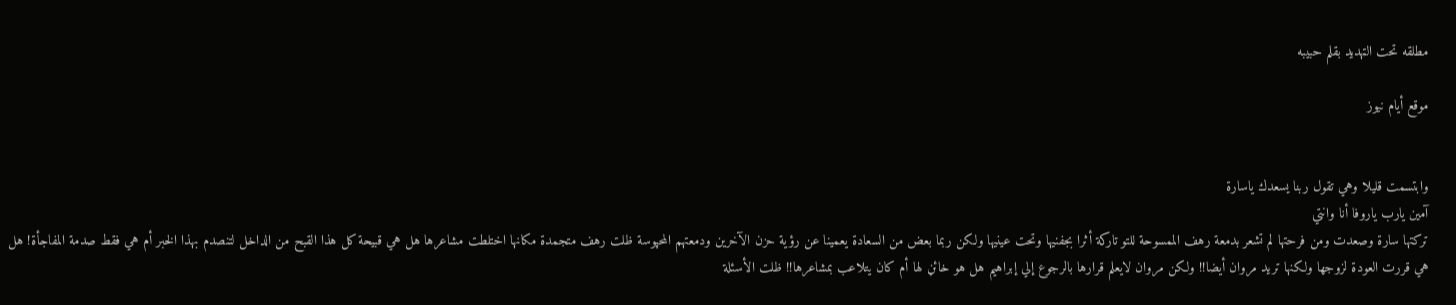مطلقه تحت الټهديد بقلم حبيبه

موقع أيام نيوز


وابتسمت قليلا وهي تقول ربنا يسعدك ياسارة
آمين يارب ياروفا أنا وانتي
تركتها سارة وصعدت ومن فرحتها لم تشعر بدمعة رهف الممسوحة للتو تاركة أثرا بجفنيها وتحت عينيها ولكن ربما بعض من السعادة يعمينا عن رؤية حزن الآخرين ودمعتهم المحپوسة ظلت رهف متجمدة مكانها اختلطت مشاعرها هل هي قبيحة كل هذا القبح من الداخل لتنصدم بهذا الخبر أم هي فقط صدمة المفاجأة! هل هي قررت العودة لزوجها ولكنها تريد مروان أيضا!! ولكن مروان لايعلم قرارها بالرجوع إلي إبراهيم هل هو خائڼ لها أم كان يتلاعب بمشاعرها!! ظلت الأسئلة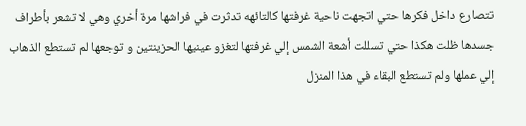تتصارع داخل فكرها حتي اتجهت ناحية غرفتها كالتائهه تدثرت في فراشها مرة أخري وهي لا تشعر بأطراف جسدها ظلت هكذا حتي تسللت أشعة الشمس إلي غرفتها لتغزو عينيها الحزينتين و توجعها لم تستطع الذهاب إلي عملها ولم تستطع البقاء في هذا المنزل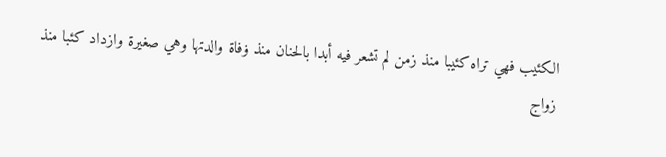الكئيب فهي تراه كئيبا منذ زمن لم تشعر فيه أبدا بالحنان منذ ۏفاة والدتها وهي صغيرة وازداد كئبا منذ زواج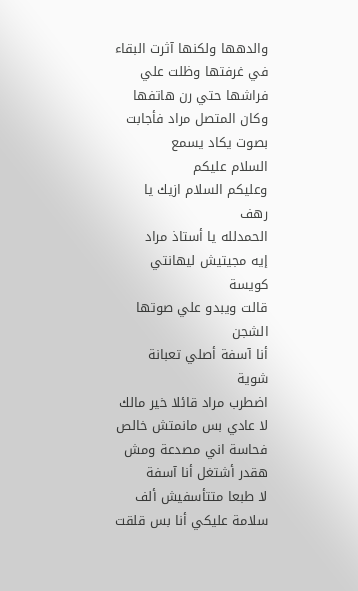والدهها ولكنها آثرت البقاء في غرفتها وظلت علي فراشها حتي رن هاتفها وكان المتصل مراد فأجابت بصوت يكاد يسمع
السلام عليكم
وعليكم السلام ازيك يا رهف
الحمدلله يا أستاذ مراد
إيه مجيتيش ليهانتي كويسة
قالت ويبدو علي صوتها الشجن
أنا آسفة أصلي تعبانة شوية
اضطرب مراد قائلا خير مالك
لا عادي بس مانمتش خالص فحاسة اني مصدعة ومش هقدر أشتغل أنا آسفة
لا طبعا متتأسفيش ألف سلامة عليكي أنا بس قلقت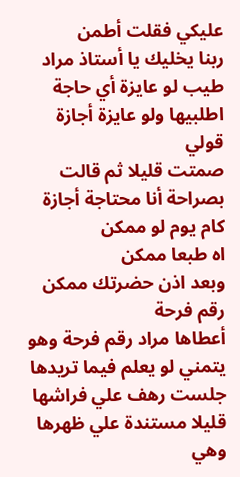عليكي فقلت أطمن
ربنا يخليك يا أستاذ مراد
طيب لو عايزة أي حاجة اطلبيها ولو عايزة أجازة قولي
صمتت قليلا ثم قالت بصراحة أنا محتاجة أجازة كام يوم لو ممكن
اه طبعا ممكن
وبعد اذن حضرتك ممكن رقم فرحة
أعطاها مراد رقم فرحة وهو يتمني لو يعلم فيما تريدها جلست رهف علي فراشها قليلا مستندة علي ظهرها وهي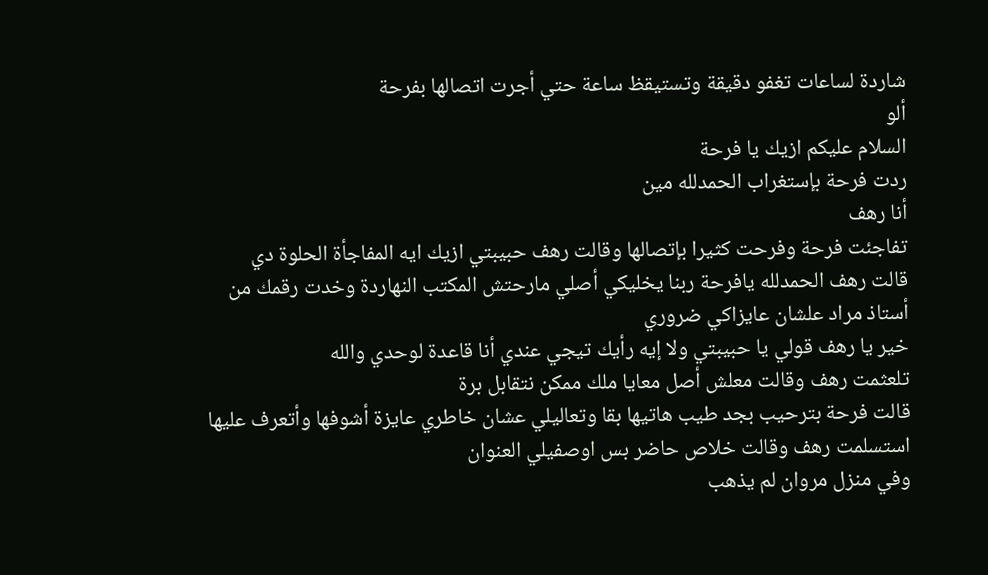شاردة لساعات تغفو دقيقة وتستيقظ ساعة حتي أجرت اتصالها بفرحة
ألو
السلام عليكم ازيك يا فرحة
ردت فرحة بإستغراب الحمدلله مين
أنا رهف
تفاجئت فرحة وفرحت كثيرا بإتصالها وقالت رهف حبيبتي ازيك ايه المفاجأة الحلوة دي
قالت رهف الحمدلله يافرحة ربنا يخليكي أصلي مارحتش المكتب النهاردة وخدت رقمك من أستاذ مراد علشان عايزاكي ضروري
خير يا رهف قولي يا حبيبتي ولا إيه رأيك تيجي عندي أنا قاعدة لوحدي والله
تلعثمت رهف وقالت معلش أصل معايا ملك ممكن نتقابل برة
قالت فرحة بترحيب بجد طيب هاتيها بقا وتعاليلي عشان خاطري عايزة أشوفها وأتعرف عليها
استسلمت رهف وقالت خلاص حاضر بس اوصفيلي العنوان
وفي منزل مروان لم يذهب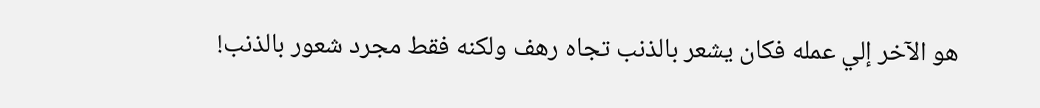هو الآخر إلي عمله فكان يشعر بالذنب تجاه رهف ولكنه فقط مجرد شعور بالذنب!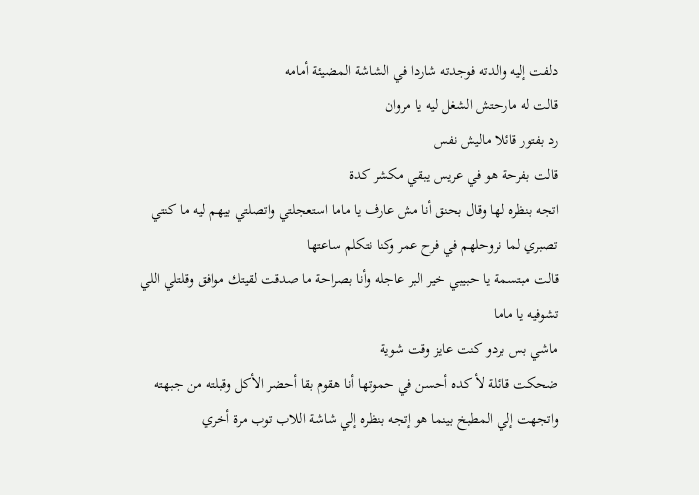دلفت إليه والدته فوجدته شاردا في الشاشة المضيئة أمامه
قالت له مارحتش الشغل ليه يا مروان
رد بفتور قائلا ماليش نفس
قالت بفرحة هو في عريس يبقي مكشر كدة
اتجه بنظره لها وقال بحنق أنا مش عارف يا ماما استعجلتي واتصلتي بيهم ليه ما كنتي تصبري لما نروحلهم في فرح عمر وكنا نتكلم ساعتها
قالت مبتسمة يا حبيبي خير البر عاجله وأنا بصراحة ما صدقت لقيتك موافق وقلتلي اللي تشوفيه يا ماما
ماشي بس بردو كنت عايز وقت شوية
ضحكت قائلة لأ كده أحسن في حموتها أنا هقوم بقا أحضر الأكل وقبلته من جبهته واتجهت إلي المطبخ بينما هو إتجه بنظره إلي شاشة اللاب توب مرة أخري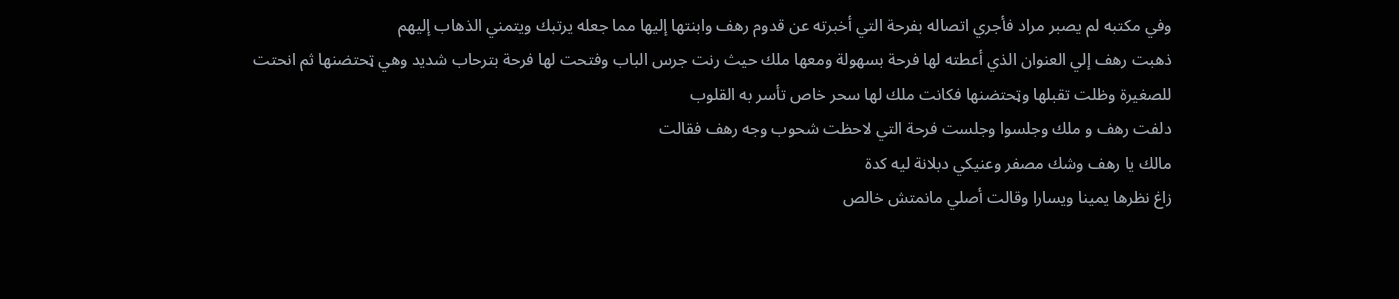وفي مكتبه لم يصبر مراد فأجري اتصاله بفرحة التي أخبرته عن قدوم رهف وابنتها إليها مما جعله يرتبك ويتمني الذهاب إليهم
ذهبت رهف إلي العنوان الذي أعطته لها فرحة بسهولة ومعها ملك حيث رنت جرس الباب وفتحت لها فرحة بترحاب شديد وهي ټحتضنها ثم انحتت للصغيرة وظلت تقبلها وټحتضنها فكانت ملك لها سحر خاص تأسر به القلوب
دلفت رهف و ملك وجلسوا وجلست فرحة التي لاحظت شحوب وجه رهف فقالت
مالك يا رهف وشك مصفر وعنيكي دبلانة ليه كدة
زاغ نظرها يمينا ويسارا وقالت أصلي مانمتش خالص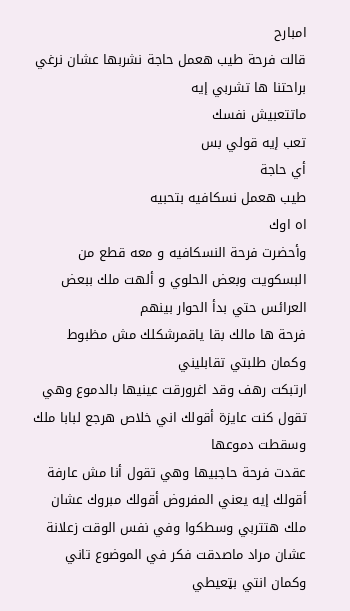امبارح
قالت فرحة طيب هعمل حاجة نشربها عشان نرغي براحتنا ها تشربي إيه
ماتتعبيش نفسك
تعب إيه قولي بس
أي حاجة
طيب هعمل نسكافيه بتحبيه
اه اوك
وأحضرت فرحة النسكافيه و معه قطع من البسكويت وبعض الحلوي و ألهت ملك ببعض العرائس حتي بدأ الحوار بينهم
فرحة ها مالك بقا ياقمرشكلك مش مظبوط وكمان طلبتي تقابليني
ارتبكت رهف وقد اغرورقت عينيها بالدموع وهي تقول كنت عايزة أقولك اني خلاص هرجع لبابا ملك وسقطت دموعها
عقدت فرحة حاجبيها وهي تقول أنا مش عارفة أقولك إيه يعني المفروض أقولك مبروك عشان ملك هتتربي وسطكوا وفي نفس الوقت زعلانة عشان مراد ماصدقت فكر في الموضوع تاني وكمان انتي بټعيطي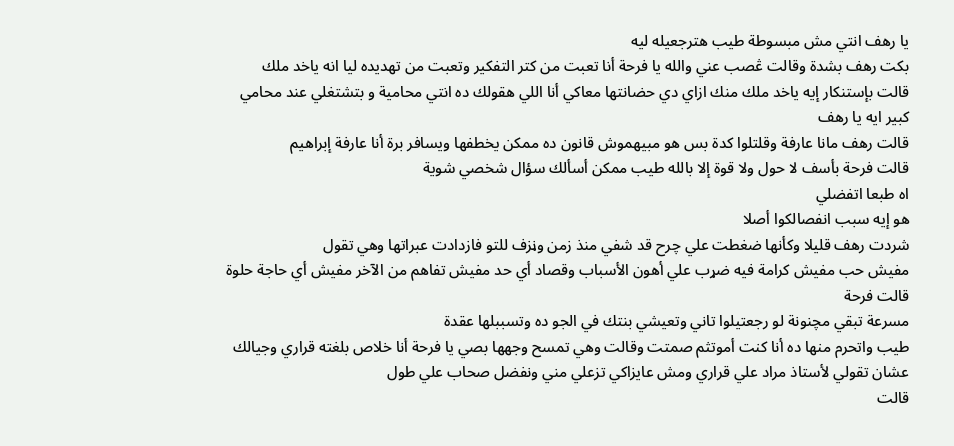يا رهف انتي مش مبسوطة طيب هترجعيله ليه
بكت رهف بشدة وقالت ڠصب عني والله يا فرحة أنا تعبت من كتر التفكير وتعبت من تهديده ليا انه ياخد ملك
قالت بإستنكار إيه ياخد ملك منك ازاي دي حضانتها معاكي أنا اللي هقولك ده انتي محامية و بتشتغلي عند محامي كبير ايه يا رهف
قالت رهف مانا عارفة وقلتلوا كدة بس هو مبيهموش قانون ده ممكن يخطفها ويسافر برة أنا عارفة إبراهيم
قالت فرحة بأسف لا حول ولا قوة إلا بالله طيب ممكن أسألك سؤال شخصي شوية
اه طبعا اتفضلي
هو إيه سبب انفصالكوا أصلا
شردت رهف قليلا وكأنها ضغطت علي چرح قد شفي منذ زمن وڼزف للتو فازدادت عبراتها وهي تقول
مفيش حب مفيش كرامة فيه ضړب علي أهون الأسباب وقصاد أي حد مفيش تفاهم من الآخر مفيش أي حاجة حلوة
قالت فرحة
مسرعة تبقي مچنونة لو رجعتيلوا تاني وتعيشي بنتك في الجو ده وتسببلها عقدة
طيب واتحرم منها ده أنا كنت أموتثم صمتت وقالت وهي تمسح وجهها بصي يا فرحة أنا خلاص بلغته قراري وجيالك عشان تقولي لأستاذ مراد علي قراري ومش عايزاكي تزعلي مني ونفضل صحاب علي طول
قالت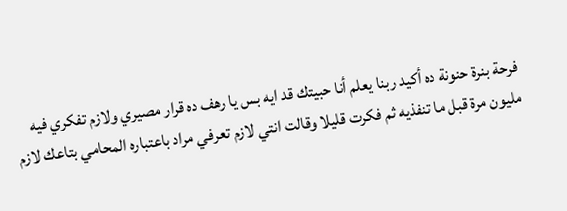فرحة بنرة حنونة ده أكيد ربنا يعلم أنا حبيتك قد ايه بس يا رهف ده قرار مصيري ولازم تفكري فيه مليون مرة قبل ما تنفذيه ثم فكرت قليلا وقالت انتي لازم تعرفي مراد باعتباره المحامي بتاعك لازم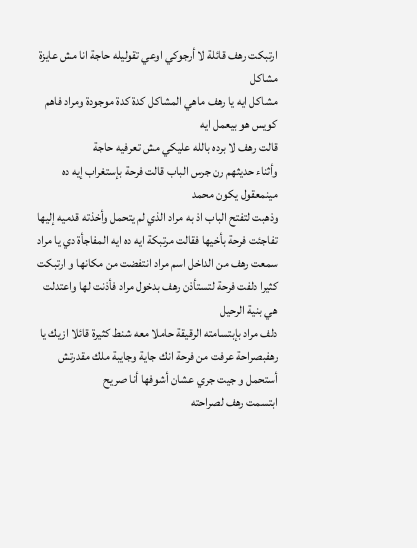ارتبكت رهف قائلة لا أرجوكي اوعي تقوليله حاجة انا مش عايزة مشاكل
مشاكل ايه يا رهف ماهي المشاكل كدة كدة موجودة ومراد فاهم كويس هو بيعمل ايه
قالت رهف لا برده بالله عليكي مش تعرفيه حاجة
وأثناء حديثهم رن جرس الباب قالت فرحة بإستغراب إيه ده مينمعقول يكون محمد
وذهبت لتفتح الباب اذ به مراد الذي لم يتحمل وأخذته قدميه إليها تفاجئت فرحة بأخيها فقالت مرتبكة ايه ده ايه المفاجأة دي يا مراد
سمعت رهف من الداخل اسم مراد انتفضت من مكانها و ارتبكت كثيرا دلفت فرحة لتستأذن رهف بدخول مراد فأذنت لها واعتدلت هي بنية الرحيل
دلف مراد بإبتسامته الرقيقة حاملا معه شنط كثيرة قائلا ازيك يا رهفبصراحة عرفت من فرحة انك جاية وجايبة ملك مقدرتش أستحمل و جيت جري عشان أشوفها أنا صريح
ابتسمت رهف لصراحته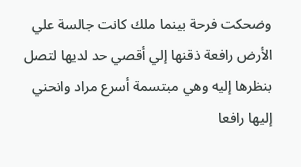وضحكت فرحة بينما ملك كانت جالسة علي الأرض رافعة ذقنها إلي أقصي حد لديها لتصل بنظرها إليه وهي مبتسمة أسرع مراد وانحني إليها رافعا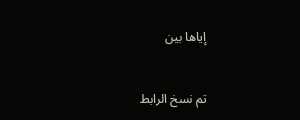إياها بين


تم نسخ الرابط